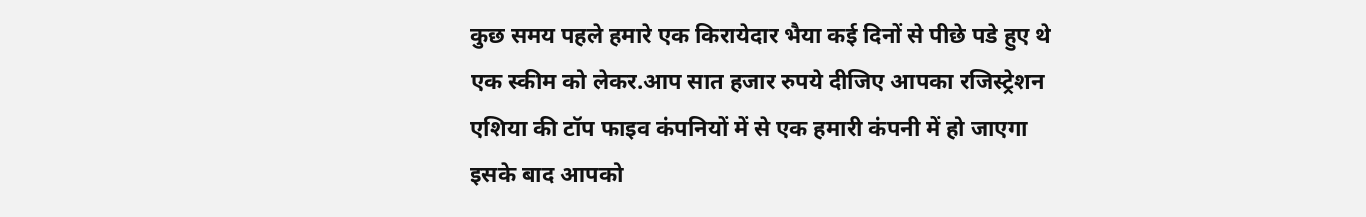कुछ समय पहले हमारे एक किरायेदार भैया कई दिनों से पीछे पडे हुए थे एक स्कीम को लेकर.आप सात हजार रुपये दीजिए आपका रजिस्ट्रेशन एशिया की टॉप फाइव कंपनियों में से एक हमारी कंपनी में हो जाएगा इसके बाद आपको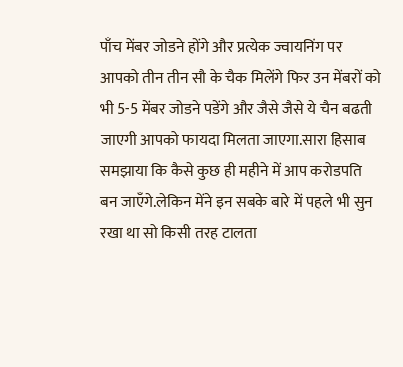पाँच मेंबर जोडने होंगे और प्रत्येक ज्वायनिंग पर आपको तीन तीन सौ के चैक मिलेंगे फिर उन मेंबरों को भी 5-5 मेंबर जोडने पडेंगे और जैसे जैसे ये चैन बढती जाएगी आपको फायदा मिलता जाएगा.सारा हिसाब समझाया कि कैसे कुछ ही महीने में आप करोडपति बन जाएँगे.लेकिन मेंने इन सबके बारे में पहले भी सुन रखा था सो किसी तरह टालता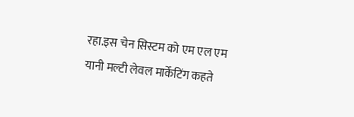रहा.इस चेन सिस्टम को एम एल एम यानी मल्टी लेवल मार्केटिंग कहते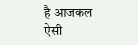है आजकल ऐसी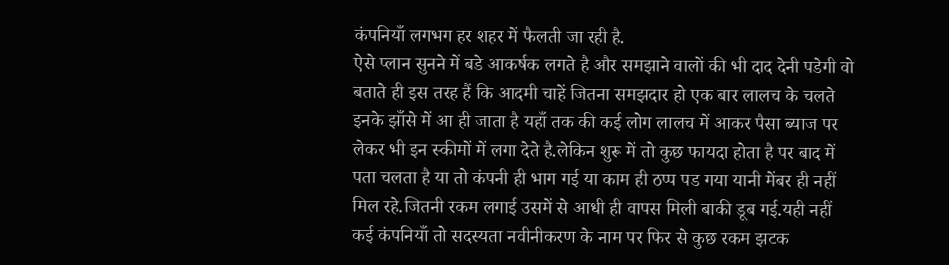कंपनियाँ लगभग हर शहर में फैलती जा रही है.
ऐसे प्लान सुनने में बडे आकर्षक लगते है और समझाने वालों की भी दाद देनी पडेगी वो बताते ही इस तरह हैं कि आदमी चाहें जितना समझदार हो एक बार लालच के चलते इनके झाँसे में आ ही जाता है यहाँ तक की कई लोग लालच में आकर पैसा ब्याज पर लेकर भी इन स्कीमों में लगा देते है.लेकिन शुरू में तो कुछ फायदा होता है पर बाद में पता चलता है या तो कंपनी ही भाग गई या काम ही ठप्प पड गया यानी मेंबर ही नहीं मिल रहे.जितनी रकम लगाई उसमें से आधी ही वापस मिली बाकी डूब गई.यही नहीं कई कंपनियाँ तो सदस्यता नवीनीकरण के नाम पर फिर से कुछ रकम झटक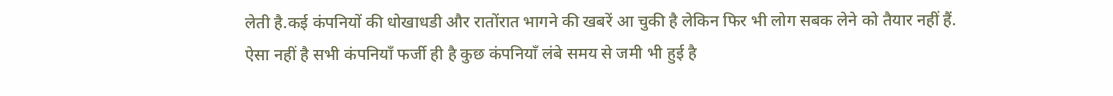लेती है.कई कंपनियों की धोखाधडी और रातोंरात भागने की खबरें आ चुकी है लेकिन फिर भी लोग सबक लेने को तैयार नहीं हैं.
ऐसा नहीं है सभी कंपनियाँ फर्जी ही है कुछ कंपनियाँ लंबे समय से जमी भी हुई है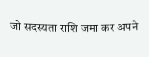जो सदस्यता राशि जमा कर अपने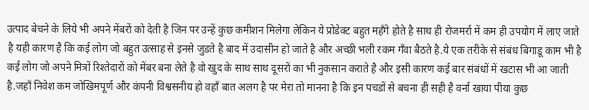उत्पाद बेचने के लिये भी अपने मेंबरों को देती है जिन पर उन्हें कुछ कमीशन मिलेगा लेकिन ये प्रोडेक्ट बहुत महँगे होते है साथ ही रोजमर्रा में कम ही उपयोग में लाए जाते है यही कारण है कि कई लोग जो बहुत उत्साह से इनसे जुडते है बाद में उदासीन हो जाते है और अच्छी भली रकम गँवा बैठते है.ये एक तरीके से संबंध बिगाडू काम भी है कई लोग जो अपने मित्रों रिश्तेदारों को मेंबर बना लेते है वो खुद के साथ साथ दूसरों का भी नुकसान कराते है और इसी कारण कई बार संबंधों में खटास भी आ जाती है.जहाँ निवेश कम जोखिमपूर्ण और कंपनी विश्वसनीय हो वहाँ बात अलग है पर मेरा तो मानना है कि इन पचडों से बचना ही सही है वर्ना खाया पीया कुछ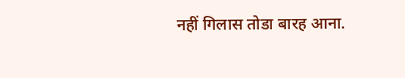नहीं गिलास तोडा बारह आना.